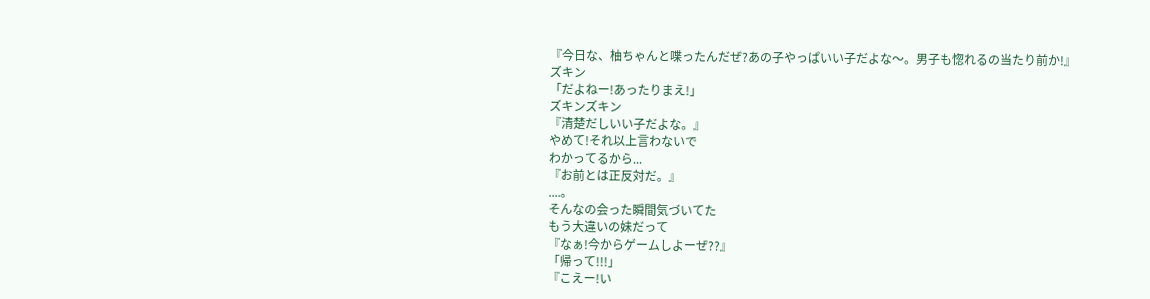『今日な、柚ちゃんと喋ったんだぜ?あの子やっぱいい子だよな〜。男子も惚れるの当たり前か!』
ズキン
「だよねー!あったりまえ!」
ズキンズキン
『清楚だしいい子だよな。』
やめて!それ以上言わないで
わかってるから...
『お前とは正反対だ。』
....。
そんなの会った瞬間気づいてた
もう大違いの妹だって
『なぁ!今からゲームしよーぜ??』
「帰って!!!」
『こえー!い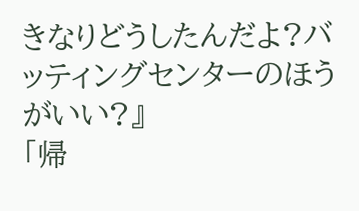きなりどうしたんだよ?バッティングセンターのほうがいい?』
「帰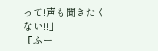って!声も聞きたくない!!」
『ふー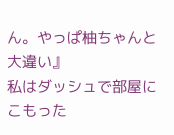ん。やっぱ柚ちゃんと大違い』
私はダッシュで部屋にこもった